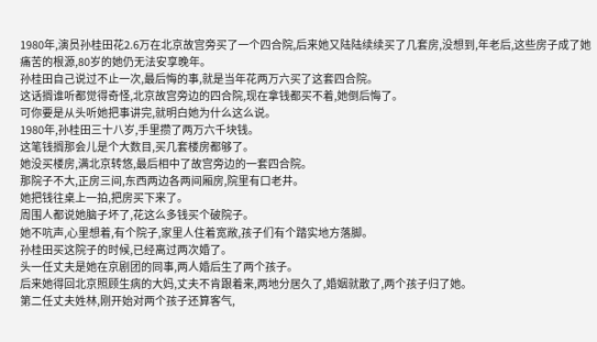1980年,演员孙桂田花2.6万在北京故宫旁买了一个四合院,后来她又陆陆续续买了几套房,没想到,年老后,这些房子成了她痛苦的根源,80岁的她仍无法安享晚年。
孙桂田自己说过不止一次,最后悔的事,就是当年花两万六买了这套四合院。
这话搁谁听都觉得奇怪,北京故宫旁边的四合院,现在拿钱都买不着,她倒后悔了。
可你要是从头听她把事讲完,就明白她为什么这么说。
1980年,孙桂田三十八岁,手里攒了两万六千块钱。
这笔钱搁那会儿是个大数目,买几套楼房都够了。
她没买楼房,满北京转悠,最后相中了故宫旁边的一套四合院。
那院子不大,正房三间,东西两边各两间厢房,院里有口老井。
她把钱往桌上一拍,把房买下来了。
周围人都说她脑子坏了,花这么多钱买个破院子。
她不吭声,心里想着,有个院子,家里人住着宽敞,孩子们有个踏实地方落脚。
孙桂田买这院子的时候,已经离过两次婚了。
头一任丈夫是她在京剧团的同事,两人婚后生了两个孩子。
后来她得回北京照顾生病的大妈,丈夫不肯跟着来,两地分居久了,婚姻就散了,两个孩子归了她。
第二任丈夫姓林,刚开始对两个孩子还算客气,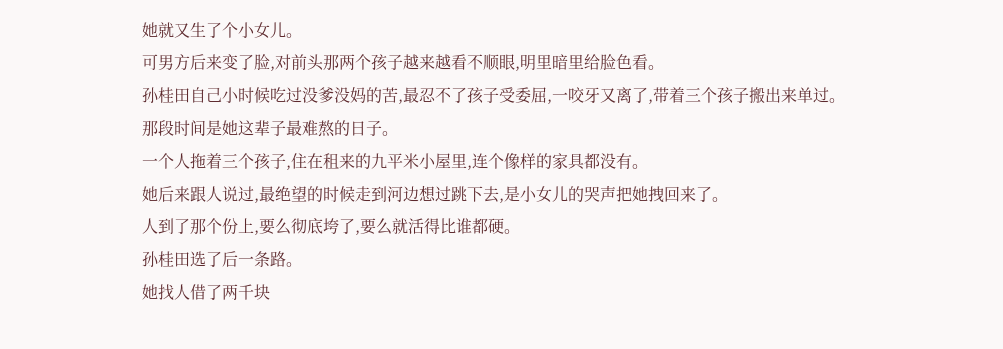她就又生了个小女儿。
可男方后来变了脸,对前头那两个孩子越来越看不顺眼,明里暗里给脸色看。
孙桂田自己小时候吃过没爹没妈的苦,最忍不了孩子受委屈,一咬牙又离了,带着三个孩子搬出来单过。
那段时间是她这辈子最难熬的日子。
一个人拖着三个孩子,住在租来的九平米小屋里,连个像样的家具都没有。
她后来跟人说过,最绝望的时候走到河边想过跳下去,是小女儿的哭声把她拽回来了。
人到了那个份上,要么彻底垮了,要么就活得比谁都硬。
孙桂田选了后一条路。
她找人借了两千块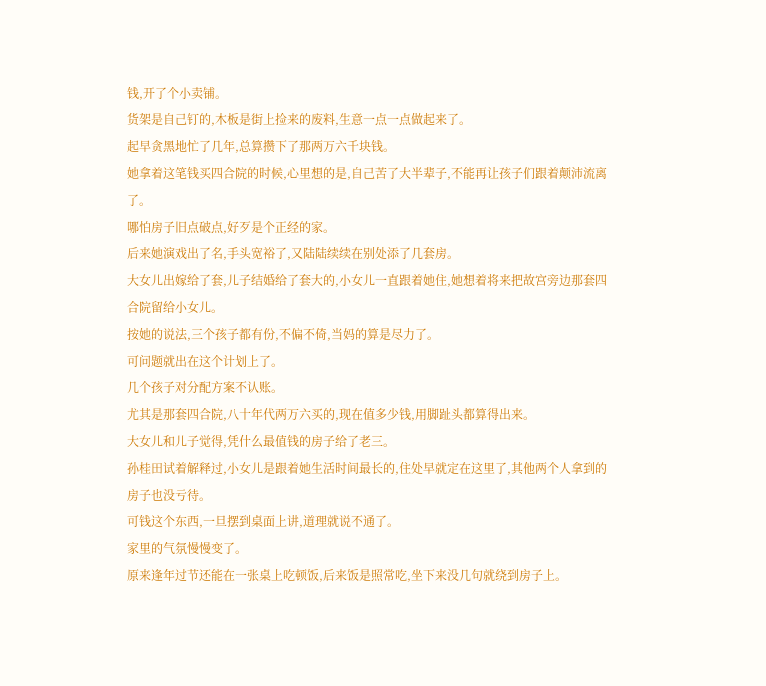钱,开了个小卖铺。
货架是自己钉的,木板是街上捡来的废料,生意一点一点做起来了。
起早贪黑地忙了几年,总算攒下了那两万六千块钱。
她拿着这笔钱买四合院的时候,心里想的是,自己苦了大半辈子,不能再让孩子们跟着颠沛流离了。
哪怕房子旧点破点,好歹是个正经的家。
后来她演戏出了名,手头宽裕了,又陆陆续续在别处添了几套房。
大女儿出嫁给了套,儿子结婚给了套大的,小女儿一直跟着她住,她想着将来把故宫旁边那套四合院留给小女儿。
按她的说法,三个孩子都有份,不偏不倚,当妈的算是尽力了。
可问题就出在这个计划上了。
几个孩子对分配方案不认账。
尤其是那套四合院,八十年代两万六买的,现在值多少钱,用脚趾头都算得出来。
大女儿和儿子觉得,凭什么最值钱的房子给了老三。
孙桂田试着解释过,小女儿是跟着她生活时间最长的,住处早就定在这里了,其他两个人拿到的房子也没亏待。
可钱这个东西,一旦摆到桌面上讲,道理就说不通了。
家里的气氛慢慢变了。
原来逢年过节还能在一张桌上吃顿饭,后来饭是照常吃,坐下来没几句就绕到房子上。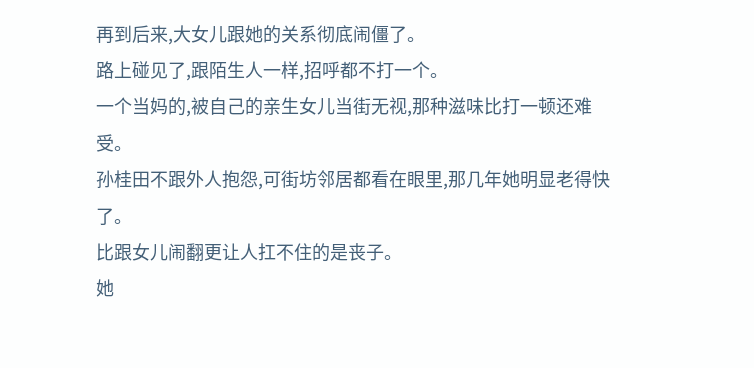再到后来,大女儿跟她的关系彻底闹僵了。
路上碰见了,跟陌生人一样,招呼都不打一个。
一个当妈的,被自己的亲生女儿当街无视,那种滋味比打一顿还难受。
孙桂田不跟外人抱怨,可街坊邻居都看在眼里,那几年她明显老得快了。
比跟女儿闹翻更让人扛不住的是丧子。
她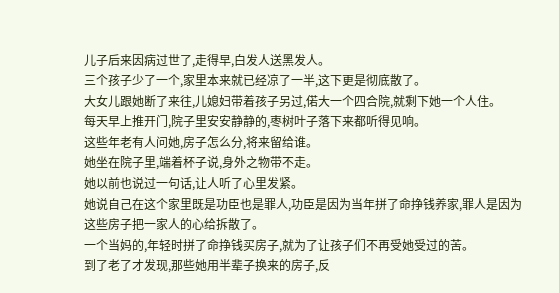儿子后来因病过世了,走得早,白发人送黑发人。
三个孩子少了一个,家里本来就已经凉了一半,这下更是彻底散了。
大女儿跟她断了来往,儿媳妇带着孩子另过,偌大一个四合院,就剩下她一个人住。
每天早上推开门,院子里安安静静的,枣树叶子落下来都听得见响。
这些年老有人问她,房子怎么分,将来留给谁。
她坐在院子里,端着杯子说,身外之物带不走。
她以前也说过一句话,让人听了心里发紧。
她说自己在这个家里既是功臣也是罪人,功臣是因为当年拼了命挣钱养家,罪人是因为这些房子把一家人的心给拆散了。
一个当妈的,年轻时拼了命挣钱买房子,就为了让孩子们不再受她受过的苦。
到了老了才发现,那些她用半辈子换来的房子,反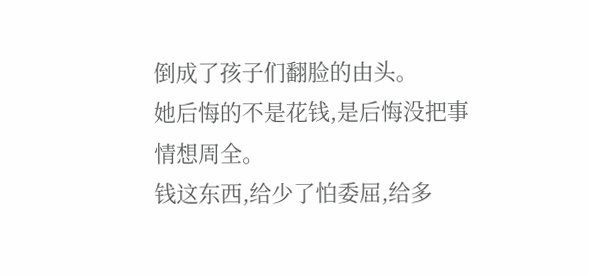倒成了孩子们翻脸的由头。
她后悔的不是花钱,是后悔没把事情想周全。
钱这东西,给少了怕委屈,给多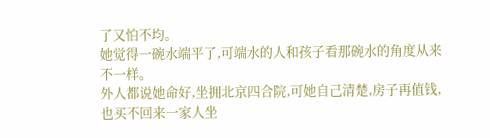了又怕不均。
她觉得一碗水端平了,可端水的人和孩子看那碗水的角度从来不一样。
外人都说她命好,坐拥北京四合院,可她自己清楚,房子再值钱,也买不回来一家人坐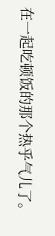在一起吃顿饭的那个热乎气儿了。